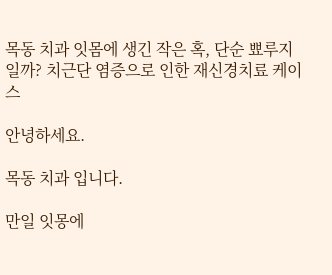목동 치과 잇몸에 생긴 작은 혹, 단순 뾰루지일까? 치근단 염증으로 인한 재신경치료 케이스

안녕하세요.

목동 치과 입니다.

만일 잇몽에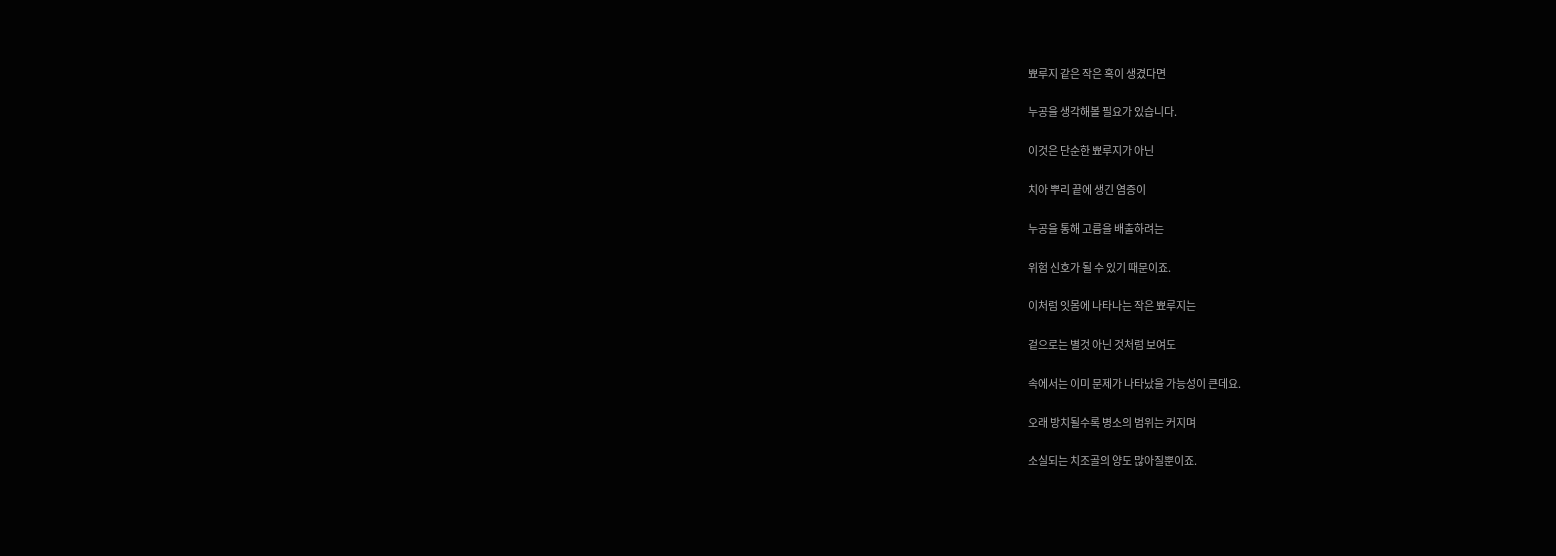뾰루지 같은 작은 혹이 생겼다면

누공을 생각해볼 필요가 있습니다.

이것은 단순한 뾰루지가 아닌

치아 뿌리 끝에 생긴 염증이

누공을 통해 고름을 배출하려는

위험 신호가 될 수 있기 때문이죠.

이처럼 잇몸에 나타나는 작은 뾰루지는

겉으로는 별것 아닌 것처럼 보여도

속에서는 이미 문제가 나타났을 가능성이 큰데요.

오래 방치될수록 병소의 범위는 커지며

소실되는 치조골의 양도 많아질뿐이죠.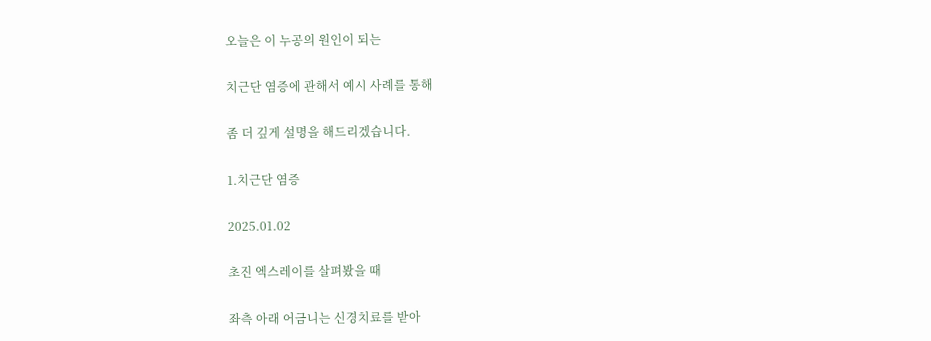오늘은 이 누공의 원인이 되는

치근단 염증에 관해서 예시 사례를 통해

좀 더 깊게 설명을 해드리겠습니다.

1.치근단 염증

2025.01.02

초진 엑스레이를 살펴봤을 때

좌측 아래 어금니는 신경치료를 받아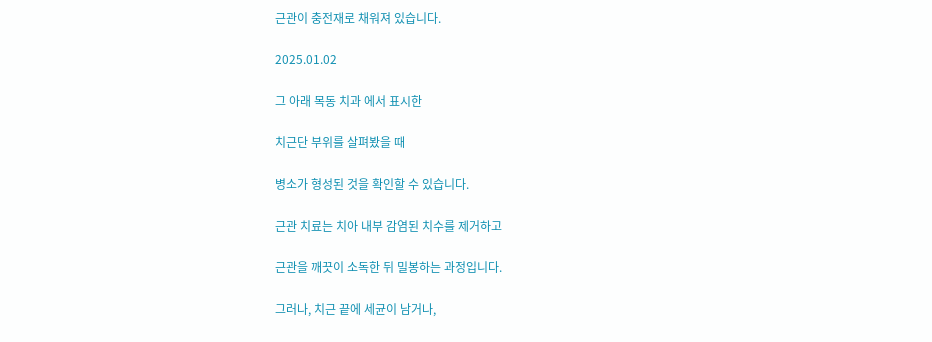근관이 충전재로 채워져 있습니다.

2025.01.02

그 아래 목동 치과 에서 표시한

치근단 부위를 살펴봤을 때

병소가 형성된 것을 확인할 수 있습니다.

근관 치료는 치아 내부 감염된 치수를 제거하고

근관을 깨끗이 소독한 뒤 밀봉하는 과정입니다.

그러나, 치근 끝에 세균이 남거나,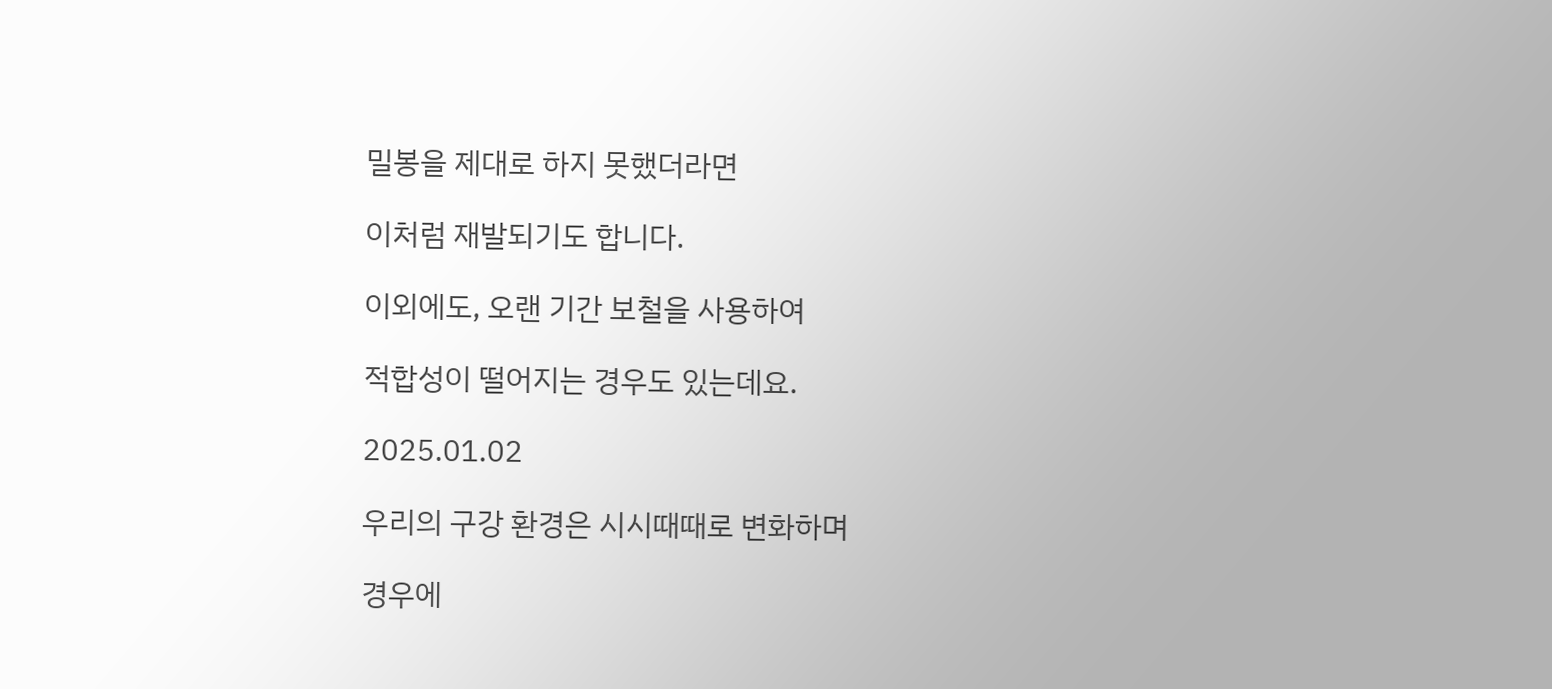밀봉을 제대로 하지 못했더라면

이처럼 재발되기도 합니다.

이외에도, 오랜 기간 보철을 사용하여

적합성이 떨어지는 경우도 있는데요.

2025.01.02

우리의 구강 환경은 시시때때로 변화하며

경우에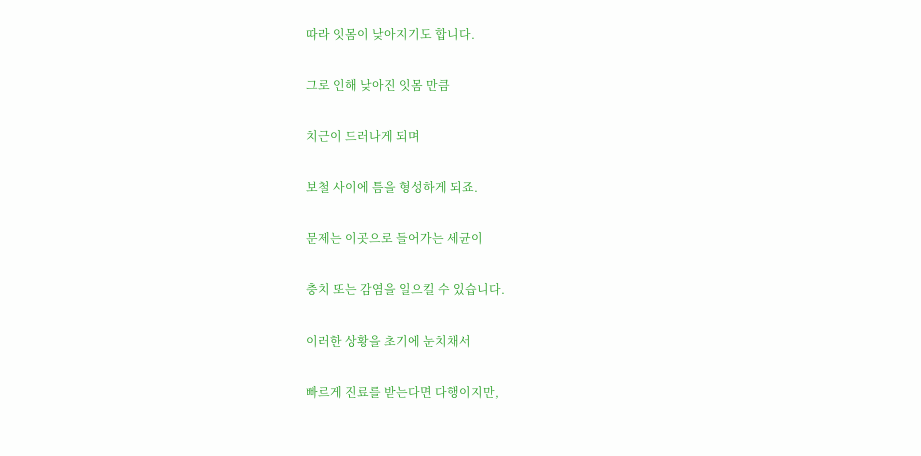따라 잇몸이 낮아지기도 합니다.

그로 인해 낮아진 잇몸 만큼

치근이 드러나게 되며

보철 사이에 틈을 형성하게 되죠.

문제는 이곳으로 들어가는 세균이

충치 또는 감염을 일으킬 수 있습니다.

이러한 상황을 초기에 눈치채서

빠르게 진료를 받는다면 다행이지만,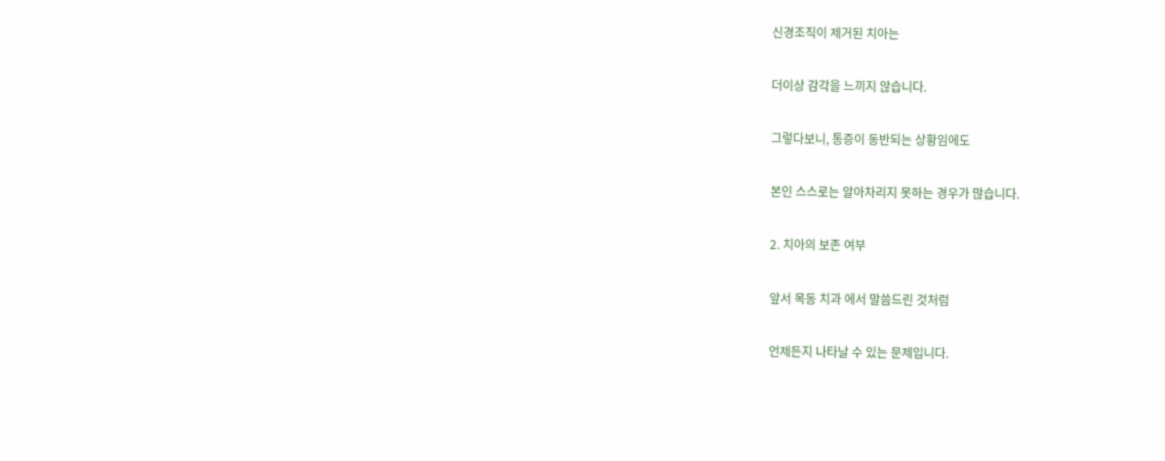신경조직이 제거된 치아는

더이상 감각을 느끼지 않습니다.

그렇다보니, 통증이 동반되는 상황임에도

본인 스스로는 알아차리지 못하는 경우가 많습니다.

2. 치아의 보존 여부

앞서 목동 치과 에서 말씀드린 것처럼

언제든지 나타날 수 있는 문제입니다.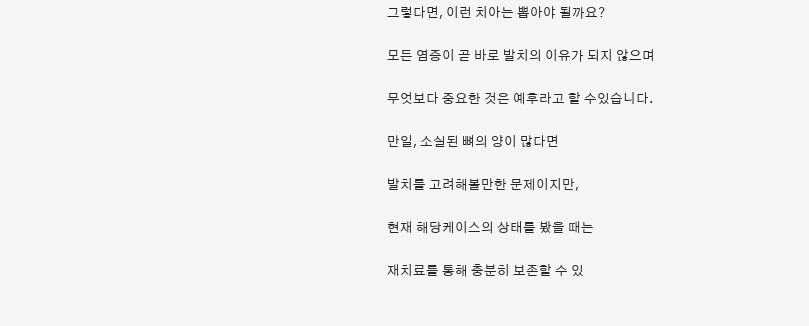그렇다면, 이런 치아는 뽑아야 될까요?

모든 염증이 곧 바로 발치의 이유가 되지 않으며

무엇보다 중요한 것은 예후라고 할 수있습니다.

만일, 소실된 뼈의 양이 많다면

발치를 고려해볼만한 문제이지만,

현재 해당케이스의 상태를 봤을 때는

재치료를 통해 충분히 보존할 수 있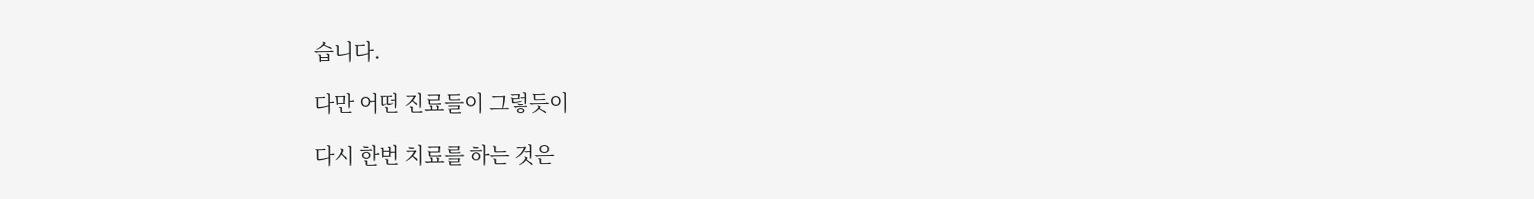습니다.

다만 어떤 진료들이 그렇듯이

다시 한번 치료를 하는 것은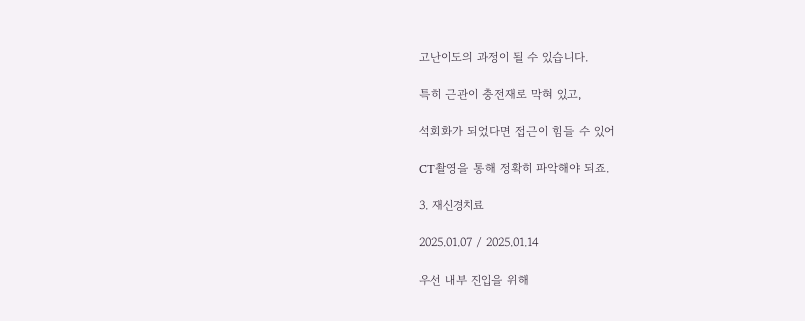고난이도의 과정이 될 수 있습니다.

특히 근관이 충전재로 막혀 있고,

석회화가 되었다면 접근이 힘들 수 있어

CT촬영을 통해 정확히 파악해야 되죠.

3. 재신경치료

2025.01.07 / 2025.01.14

우선 내부 진입을 위해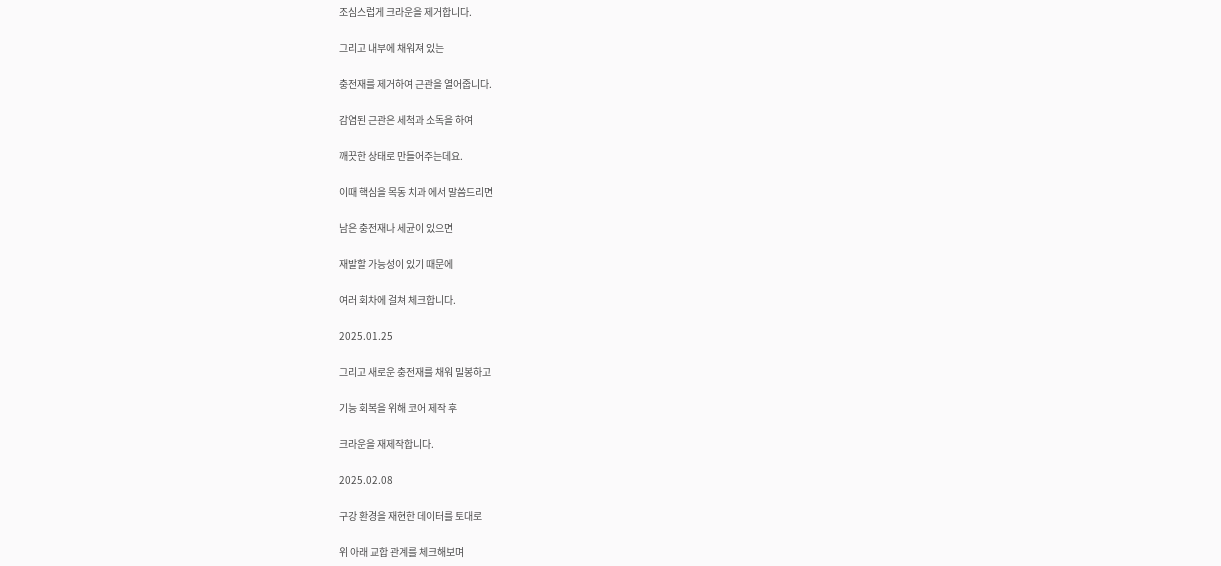조심스럽게 크라운을 제거합니다.

그리고 내부에 채워져 있는

충전재를 제거하여 근관을 열어줍니다.

감염된 근관은 세척과 소독을 하여

깨끗한 상태로 만들어주는데요.

이때 핵심을 목동 치과 에서 말씀드리면

남은 충전재나 세균이 있으면

재발할 가능성이 있기 때문에

여러 회차에 걸쳐 체크합니다.

2025.01.25

그리고 새로운 충전재를 채워 밀봉하고

기능 회복을 위해 코어 제작 후

크라운을 재제작합니다.

2025.02.08

구강 환경을 재현한 데이터를 토대로

위 아래 교합 관계를 체크해보며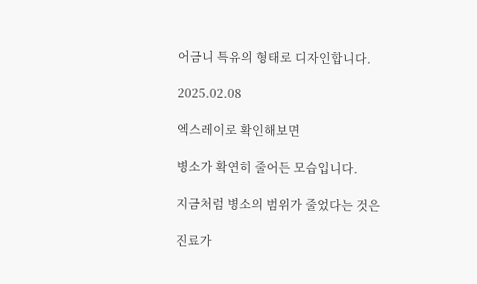어금니 특유의 형태로 디자인합니다.

2025.02.08

엑스레이로 확인해보면

병소가 확연히 줄어든 모습입니다.

지금처럼 병소의 범위가 줄었다는 것은

진료가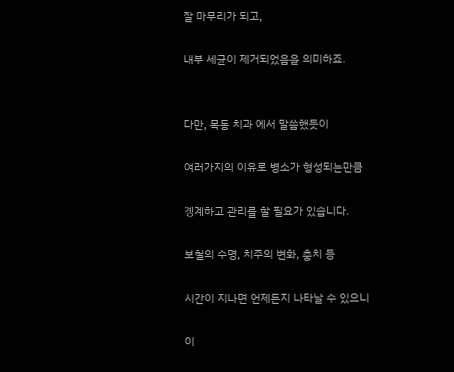잘 마무리가 되고,

내부 세균이 제거되었음을 의미하죠.


다만, 목동 치과 에서 말씀했듯이

여러가지의 이유로 병소가 형성되는만큼

곙계하고 관리를 할 필요가 있습니다.

보철의 수명, 치주의 변화, 충치 등

시간이 지나면 언제든지 나타날 수 있으니

이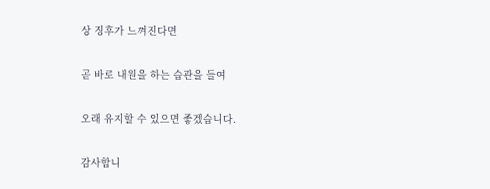상 징후가 느껴진다면

곧 바로 내원을 하는 습관을 들여

오래 유지할 수 있으면 좋겠습니다.

감사합니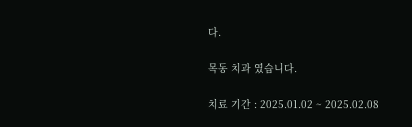다.

목동 치과 였습니다.

치료 기간 : 2025.01.02 ~ 2025.02.08